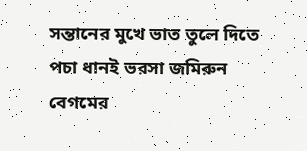সন্তানের মুখে ভাত তুলে দিতে পচা ধানই ভরসা জমিরুন বেগমের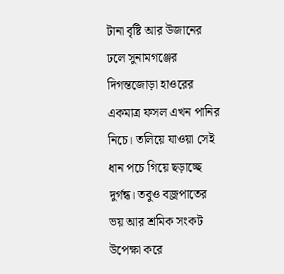টানা বৃষ্টি আর উজানের ঢলে সুনামগঞ্জের দিগন্তজোড়া হাওরের একমাত্র ফসল এখন পানির নিচে। তলিয়ে যাওয়া সেই ধান পচে গিয়ে ছড়াচ্ছে দুর্গন্ধ। তবুও বজ্রপাতের ভয় আর শ্রমিক সংকট উপেক্ষা করে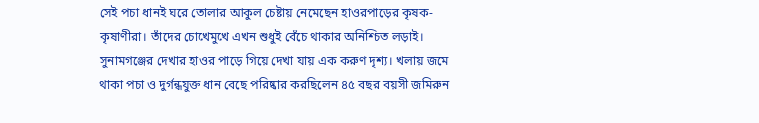সেই পচা ধানই ঘরে তোলার আকুল চেষ্টায় নেমেছেন হাওরপাড়ের কৃষক-কৃষাণীরা। তাঁদের চোখেমুখে এখন শুধুই বেঁচে থাকার অনিশ্চিত লড়াই।
সুনামগঞ্জের দেখার হাওর পাড়ে গিয়ে দেখা যায় এক করুণ দৃশ্য। খলায় জমে থাকা পচা ও দুর্গন্ধযুক্ত ধান বেছে পরিষ্কার করছিলেন ৪৫ বছর বয়সী জমিরুন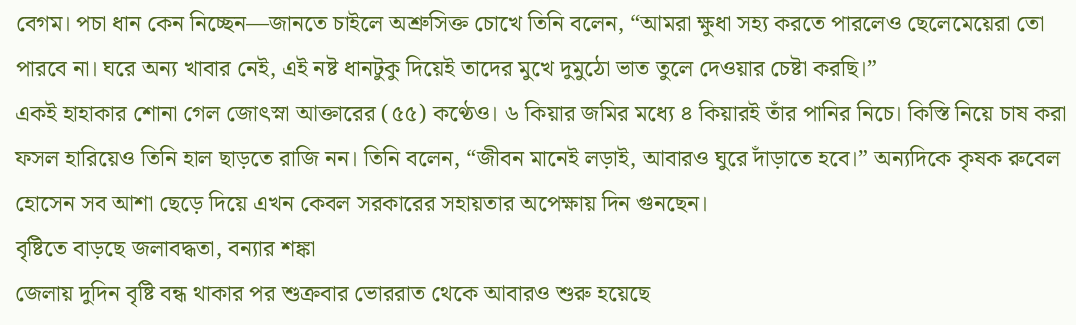বেগম। পচা ধান কেন নিচ্ছেন—জানতে চাইলে অশ্রুসিক্ত চোখে তিনি বলেন, “আমরা ক্ষুধা সহ্য করতে পারলেও ছেলেমেয়েরা তো পারবে না। ঘরে অন্য খাবার নেই, এই নষ্ট ধানটুকু দিয়েই তাদের মুখে দুমুঠো ভাত তুলে দেওয়ার চেষ্টা করছি।”
একই হাহাকার শোনা গেল জোৎস্না আক্তারের (৫৫) কণ্ঠেও। ৬ কিয়ার জমির মধ্যে ৪ কিয়ারই তাঁর পানির নিচে। কিস্তি নিয়ে চাষ করা ফসল হারিয়েও তিনি হাল ছাড়তে রাজি নন। তিনি বলেন, “জীবন মানেই লড়াই, আবারও ঘুরে দাঁড়াতে হবে।” অন্যদিকে কৃষক রুবেল হোসেন সব আশা ছেড়ে দিয়ে এখন কেবল সরকারের সহায়তার অপেক্ষায় দিন গুনছেন।
বৃষ্টিতে বাড়ছে জলাবদ্ধতা, বন্যার শঙ্কা
জেলায় দুদিন বৃষ্টি বন্ধ থাকার পর শুক্রবার ভোররাত থেকে আবারও শুরু হয়েছে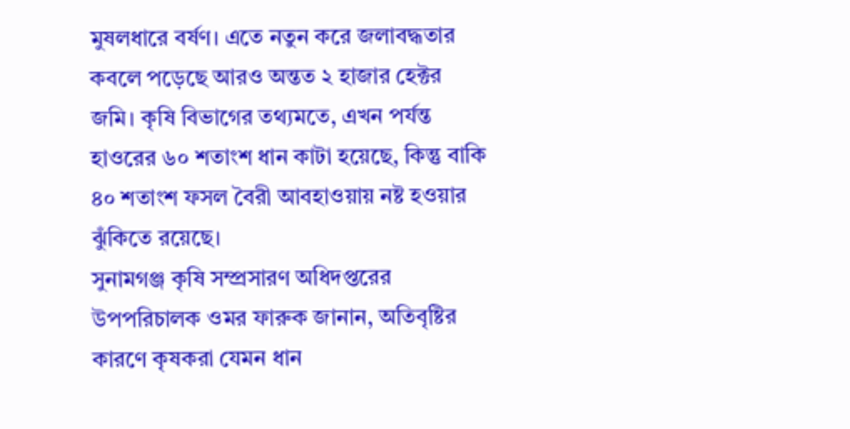মুষলধারে বর্ষণ। এতে নতুন করে জলাবদ্ধতার কবলে পড়েছে আরও অন্তত ২ হাজার হেক্টর জমি। কৃষি বিভাগের তথ্যমতে, এখন পর্যন্ত হাওরের ৬০ শতাংশ ধান কাটা হয়েছে, কিন্তু বাকি ৪০ শতাংশ ফসল বৈরী আবহাওয়ায় নষ্ট হওয়ার ঝুঁকিতে রয়েছে।
সুনামগঞ্জ কৃষি সম্প্রসারণ অধিদপ্তরের উপপরিচালক ওমর ফারুক জানান, অতিবৃষ্টির কারণে কৃষকরা যেমন ধান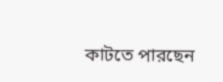কাটতে পারছেন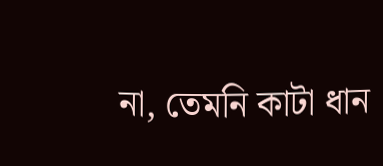না, তেমনি কাটা ধান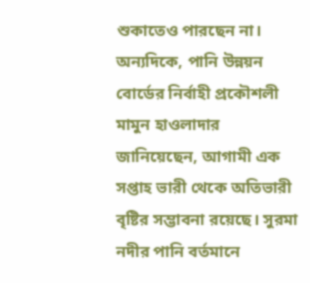শুকাতেও পারছেন না। অন্যদিকে, পানি উন্নয়ন বোর্ডের নির্বাহী প্রকৌশলী মামুন হাওলাদার জানিয়েছেন, আগামী এক সপ্তাহ ভারী থেকে অতিভারী বৃষ্টির সম্ভাবনা রয়েছে। সুরমা নদীর পানি বর্তমানে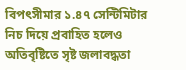বিপৎসীমার ১.৪৭ সেন্টিমিটার নিচ দিয়ে প্রবাহিত হলেও অতিবৃষ্টিতে সৃষ্ট জলাবদ্ধতা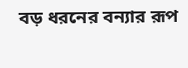বড় ধরনের বন্যার রূপ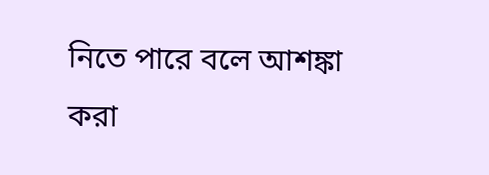নিতে পারে বলে আশঙ্কা করা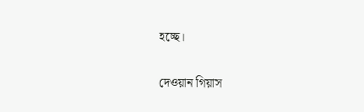হচ্ছে।

দেওয়ান গিয়াস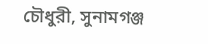চৌধুরী, সুনামগঞ্জ